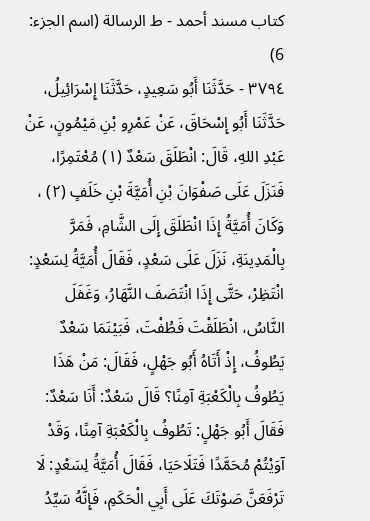كتاب مسند أحمد - ط الرسالة (اسم الجزء: 6)
٣٧٩٤ - حَدَّثَنَا أَبُو سَعِيدٍ، حَدَّثَنَا إِسْرَائِيلُ، حَدَّثَنَا أَبُو إِسْحَاقَ، عَنْ عَمْرِو بْنِ مَيْمُونٍ، عَنْ عَبْدِ اللهِ، قَالَ: انْطَلَقَ سَعْدٌ (١) مُعْتَمِرًا، فَنَزَلَ عَلَى صَفْوَانَ بْنِ أُمَيَّةَ بْنِ خَلَفٍ (٢) ، وَكَانَ أُمَيَّةُ إِذَا انْطَلَقَ إِلَى الشَّامِ، فَمَرَّ بِالْمَدِينَةِ، نَزَلَ عَلَى سَعْدٍ، فَقَالَ أُمَيَّةُ لِسَعْدٍ: انْتَظِرْ، حَتَّى إِذَا انْتَصَفَ النَّهَارُ، وَغَفَلَ النَّاسُ، انْطَلَقْتَ فَطُفْتَ، فَبَيْنَمَا سَعْدٌ يَطُوفُ، إِذْ أَتَاهُ أَبُو جَهْلٍ، فَقَالَ: مَنْ هَذَا يَطُوفُ بِالْكَعْبَةِ آمِنًا؟ قَالَ سَعْدٌ: أَنَا سَعْدٌ: فَقَالَ أَبُو جَهْلٍ: تَطُوفُ بِالْكَعْبَةِ آمِنًا، وَقَدْ آوَيْتُمْ مُحَمَّدًا فَتَلَاحَيَا، فَقَالَ أُمَيَّةُ لِسَعْدٍ: لَا تَرْفَعَنَّ صَوْتَكَ عَلَى أَبِي الْحَكَمِ، فَإِنَّهُ سَيِّدُ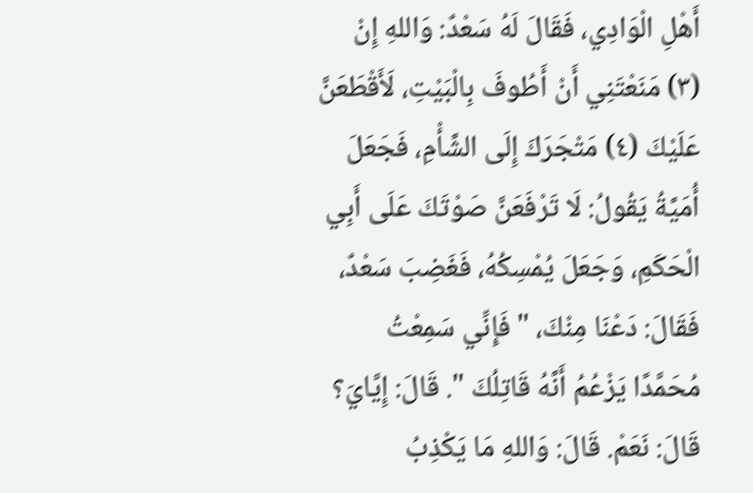أَهْلِ الْوَادِي، فَقَالَ لَهُ سَعْدٌ: وَاللهِ إِنْ (٣) مَنَعْتَنِي أَنْ أَطُوفَ بِالْبَيْتِ، لَأَقْطَعَنَّ عَلَيْكَ (٤) مَتْجَرَكَ إِلَى الشَّأْمِ، فَجَعَلَ أُمَيَّةُ يَقُولُ: لَا تَرْفَعَنَّ صَوْتَكَ عَلَى أَبِي الْحَكَمِ، وَجَعَلَ يُمْسِكُهُ، فَغَضِبَ سَعْدٌ، فَقَالَ: دَعْنَا مِنْكَ، " فَإِنِّي سَمِعْتُ مُحَمَّدًا يَزْعُمُ أَنَّهُ قَاتِلُكَ ". قَالَ: إِيَّايَ؟ قَالَ: نَعَمْ. قَالَ: وَاللهِ مَا يَكْذِبُ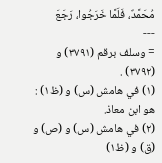مُحَمَّدٌ، فَلَمَّا خَرَجُوا، رَجَعَ
---
= وسلف برقم (٣٧٩١) و (٣٧٩٢) .
(١) في هامش (س) و (ظ١) : هو ابن معاذ.
(٢) في هامش (س) و (ص) و (ق) و (ظ١)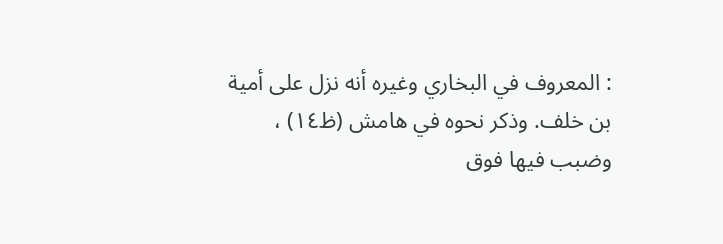: المعروف في البخاري وغيره أنه نزل على أمية بن خلف. وذكر نحوه في هامش (ظ١٤) ، وضبب فيها فوق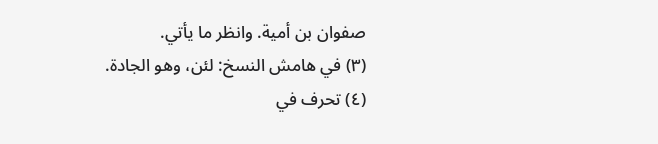صفوان بن أمية. وانظر ما يأتي.
(٣) في هامش النسخ: لئن، وهو الجادة.
(٤) تحرف في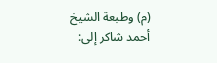(م) وطبعة الشيخ أحمد شاكر إلى: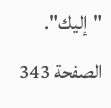"إليك".
الصفحة 343